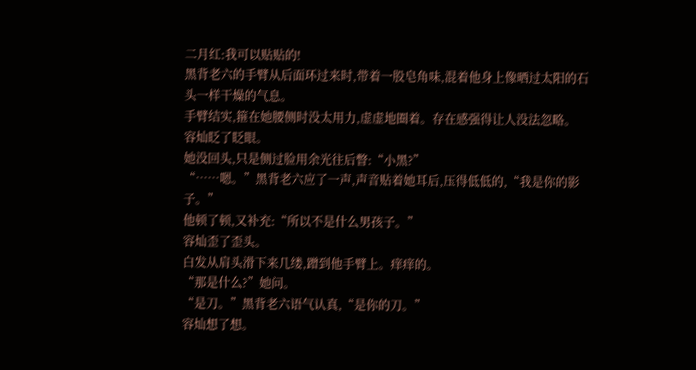二月红:我可以贴贴的!
黑背老六的手臂从后面环过来时,带着一股皂角味,混着他身上像晒过太阳的石头一样干燥的气息。
手臂结实,箍在她腰侧时没太用力,虚虚地圈着。存在感强得让人没法忽略。
容灿眨了眨眼。
她没回头,只是侧过脸用余光往后瞥:“小黑?”
“……嗯。”黑背老六应了一声,声音贴着她耳后,压得低低的,“我是你的影子。”
他顿了顿,又补充:“所以不是什么男孩子。”
容灿歪了歪头。
白发从肩头滑下来几缕,蹭到他手臂上。痒痒的。
“那是什么?”她问。
“是刀。”黑背老六语气认真,“是你的刀。”
容灿想了想。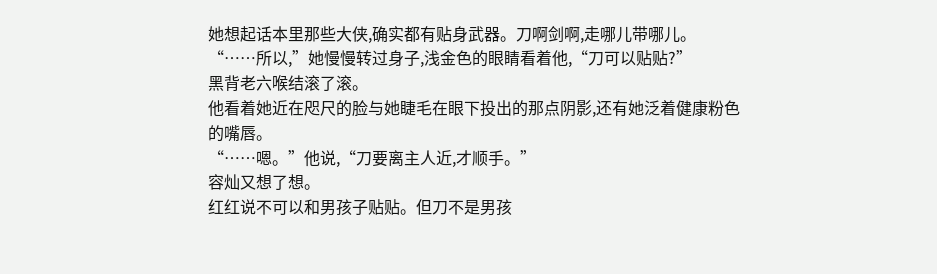她想起话本里那些大侠,确实都有贴身武器。刀啊剑啊,走哪儿带哪儿。
“……所以,”她慢慢转过身子,浅金色的眼睛看着他,“刀可以贴贴?”
黑背老六喉结滚了滚。
他看着她近在咫尺的脸与她睫毛在眼下投出的那点阴影,还有她泛着健康粉色的嘴唇。
“……嗯。”他说,“刀要离主人近,才顺手。”
容灿又想了想。
红红说不可以和男孩子贴贴。但刀不是男孩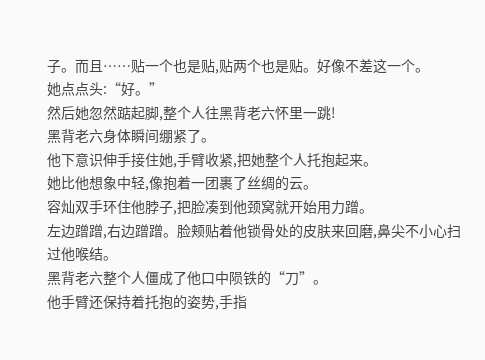子。而且……贴一个也是贴,贴两个也是贴。好像不差这一个。
她点点头:“好。”
然后她忽然踮起脚,整个人往黑背老六怀里一跳!
黑背老六身体瞬间绷紧了。
他下意识伸手接住她,手臂收紧,把她整个人托抱起来。
她比他想象中轻,像抱着一团裹了丝绸的云。
容灿双手环住他脖子,把脸凑到他颈窝就开始用力蹭。
左边蹭蹭,右边蹭蹭。脸颊贴着他锁骨处的皮肤来回磨,鼻尖不小心扫过他喉结。
黑背老六整个人僵成了他口中陨铁的“刀”。
他手臂还保持着托抱的姿势,手指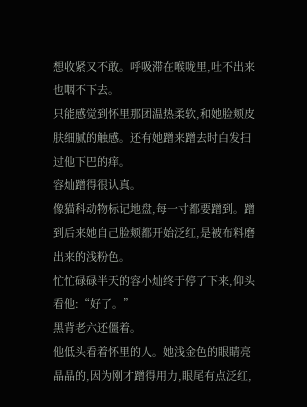想收紧又不敢。呼吸滞在喉咙里,吐不出来也咽不下去。
只能感觉到怀里那团温热柔软,和她脸颊皮肤细腻的触感。还有她蹭来蹭去时白发扫过他下巴的痒。
容灿蹭得很认真。
像猫科动物标记地盘,每一寸都要蹭到。蹭到后来她自己脸颊都开始泛红,是被布料磨出来的浅粉色。
忙忙碌碌半天的容小灿终于停了下来,仰头看他:“好了。”
黑背老六还僵着。
他低头看着怀里的人。她浅金色的眼睛亮晶晶的,因为刚才蹭得用力,眼尾有点泛红,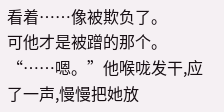看着……像被欺负了。
可他才是被蹭的那个。
“……嗯。”他喉咙发干,应了一声,慢慢把她放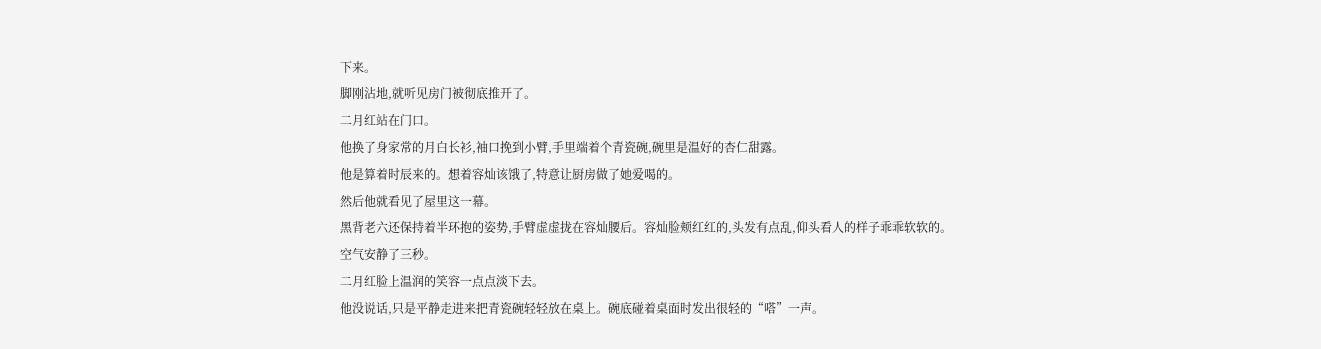下来。
脚刚沾地,就听见房门被彻底推开了。
二月红站在门口。
他换了身家常的月白长衫,袖口挽到小臂,手里端着个青瓷碗,碗里是温好的杏仁甜露。
他是算着时辰来的。想着容灿该饿了,特意让厨房做了她爱喝的。
然后他就看见了屋里这一幕。
黑背老六还保持着半环抱的姿势,手臂虚虚拢在容灿腰后。容灿脸颊红红的,头发有点乱,仰头看人的样子乖乖软软的。
空气安静了三秒。
二月红脸上温润的笑容一点点淡下去。
他没说话,只是平静走进来把青瓷碗轻轻放在桌上。碗底碰着桌面时发出很轻的“嗒”一声。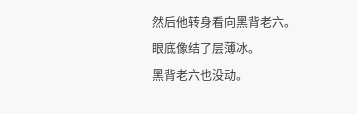然后他转身看向黑背老六。
眼底像结了层薄冰。
黑背老六也没动。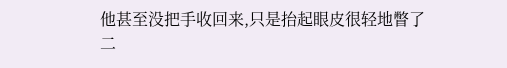他甚至没把手收回来,只是抬起眼皮很轻地瞥了二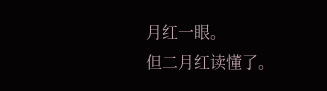月红一眼。
但二月红读懂了。